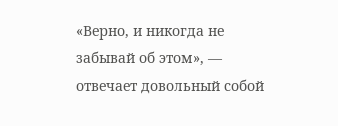«Верно, и никогда не забывай об этом», — отвечает довольный собой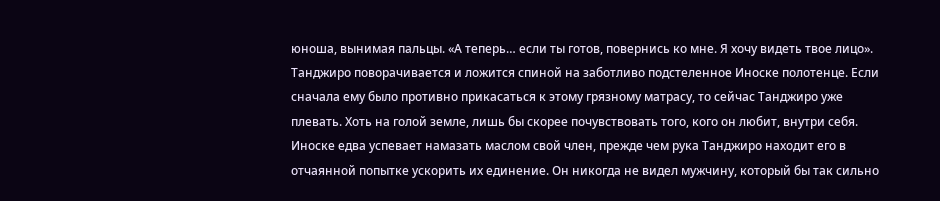юноша, вынимая пальцы. «А теперь… если ты готов, повернись ко мне. Я хочу видеть твое лицо».
Танджиро поворачивается и ложится спиной на заботливо подстеленное Иноске полотенце. Если сначала ему было противно прикасаться к этому грязному матрасу, то сейчас Танджиро уже плевать. Хоть на голой земле, лишь бы скорее почувствовать того, кого он любит, внутри себя.
Иноске едва успевает намазать маслом свой член, прежде чем рука Танджиро находит его в отчаянной попытке ускорить их единение. Он никогда не видел мужчину, который бы так сильно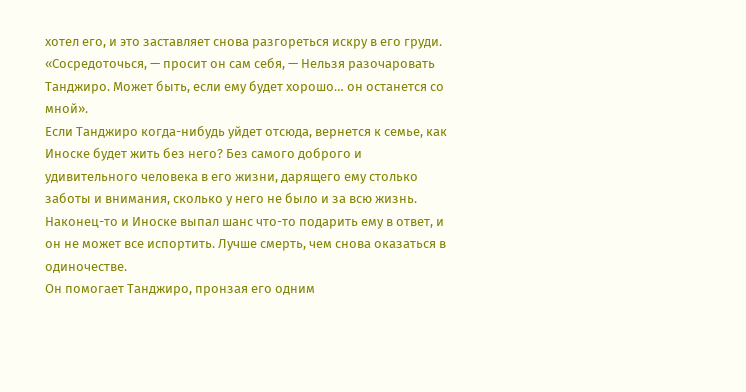хотел его, и это заставляет снова разгореться искру в его груди.
«Сосредоточься, — просит он сам себя, — Нельзя разочаровать Танджиро. Может быть, если ему будет хорошо… он останется со мной».
Если Танджиро когда-нибудь уйдет отсюда, вернется к семье, как Иноске будет жить без него? Без самого доброго и удивительного человека в его жизни, дарящего ему столько заботы и внимания, сколько у него не было и за всю жизнь. Наконец-то и Иноске выпал шанс что-то подарить ему в ответ, и он не может все испортить. Лучше смерть, чем снова оказаться в одиночестве.
Он помогает Танджиро, пронзая его одним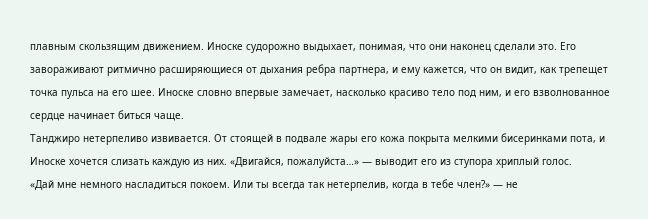плавным скользящим движением. Иноске судорожно выдыхает, понимая, что они наконец сделали это. Его завораживают ритмично расширяющиеся от дыхания ребра партнера, и ему кажется, что он видит, как трепещет точка пульса на его шее. Иноске словно впервые замечает, насколько красиво тело под ним, и его взволнованное сердце начинает биться чаще.
Танджиро нетерпеливо извивается. От стоящей в подвале жары его кожа покрыта мелкими бисеринками пота, и Иноске хочется слизать каждую из них. «Двигайся, пожалуйста…» — выводит его из ступора хриплый голос.
«Дай мне немного насладиться покоем. Или ты всегда так нетерпелив, когда в тебе член?» — не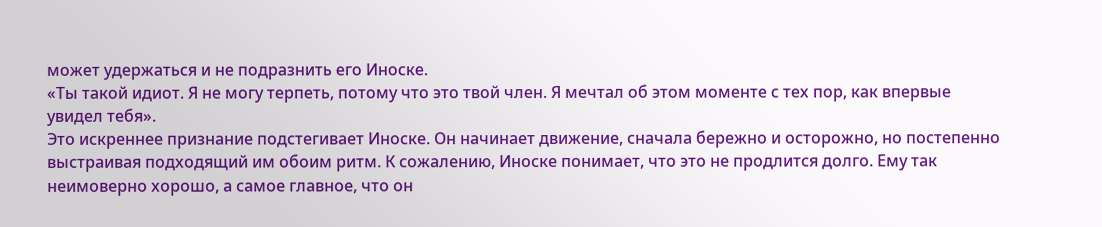может удержаться и не подразнить его Иноске.
«Ты такой идиот. Я не могу терпеть, потому что это твой член. Я мечтал об этом моменте с тех пор, как впервые увидел тебя».
Это искреннее признание подстегивает Иноске. Он начинает движение, сначала бережно и осторожно, но постепенно выстраивая подходящий им обоим ритм. К сожалению, Иноске понимает, что это не продлится долго. Ему так неимоверно хорошо, а самое главное, что он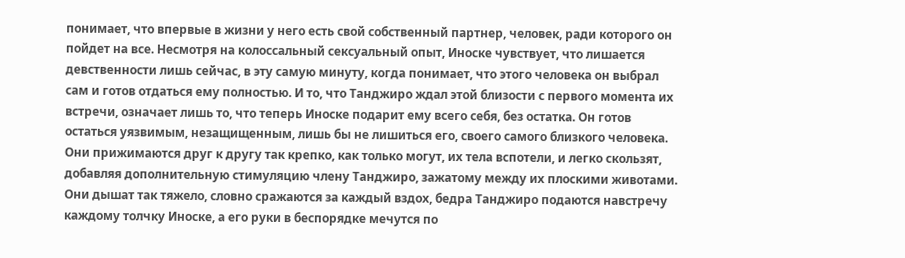понимает, что впервые в жизни у него есть свой собственный партнер, человек, ради которого он пойдет на все. Несмотря на колоссальный сексуальный опыт, Иноске чувствует, что лишается девственности лишь сейчас, в эту самую минуту, когда понимает, что этого человека он выбрал сам и готов отдаться ему полностью. И то, что Танджиро ждал этой близости с первого момента их встречи, означает лишь то, что теперь Иноске подарит ему всего себя, без остатка. Он готов остаться уязвимым, незащищенным, лишь бы не лишиться его, своего самого близкого человека.
Они прижимаются друг к другу так крепко, как только могут, их тела вспотели, и легко скользят, добавляя дополнительную стимуляцию члену Танджиро, зажатому между их плоскими животами. Они дышат так тяжело, словно сражаются за каждый вздох, бедра Танджиро подаются навстречу каждому толчку Иноске, а его руки в беспорядке мечутся по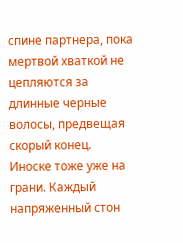спине партнера, пока мертвой хваткой не цепляются за длинные черные волосы, предвещая скорый конец.
Иноске тоже уже на грани. Каждый напряженный стон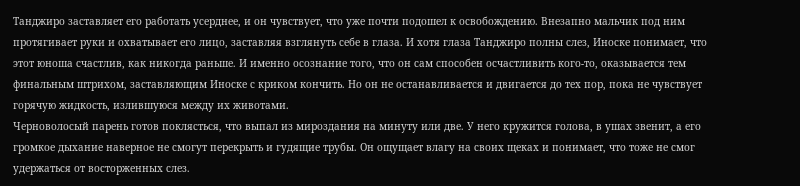Танджиро заставляет его работать усерднее, и он чувствует, что уже почти подошел к освобождению. Внезапно мальчик под ним протягивает руки и охватывает его лицо, заставляя взглянуть себе в глаза. И хотя глаза Танджиро полны слез, Иноске понимает, что этот юноша счастлив, как никогда раньше. И именно осознание того, что он сам способен осчастливить кого-то, оказывается тем финальным штрихом, заставляющим Иноске с криком кончить. Но он не останавливается и двигается до тех пор, пока не чувствует горячую жидкость, излившуюся между их животами.
Черноволосый парень готов поклясться, что выпал из мироздания на минуту или две. У него кружится голова, в ушах звенит, а его громкое дыхание наверное не смогут перекрыть и гудящие трубы. Он ощущает влагу на своих щеках и понимает, что тоже не смог удержаться от восторженных слез.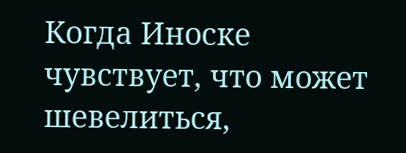Когда Иноске чувствует, что может шевелиться,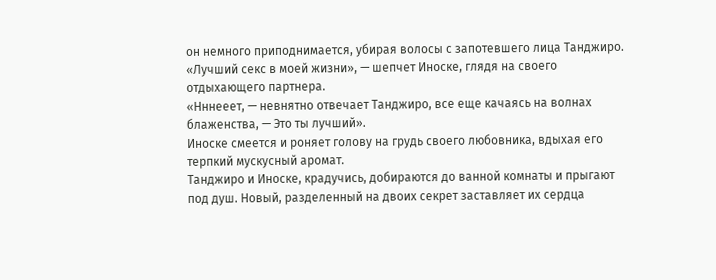он немного приподнимается, убирая волосы с запотевшего лица Танджиро. «Лучший секс в моей жизни», — шепчет Иноске, глядя на своего отдыхающего партнера.
«Нннееет, — невнятно отвечает Танджиро, все еще качаясь на волнах блаженства, — Это ты лучший».
Иноске смеется и роняет голову на грудь своего любовника, вдыхая его терпкий мускусный аромат.
Танджиро и Иноске, крадучись, добираются до ванной комнаты и прыгают под душ. Новый, разделенный на двоих секрет заставляет их сердца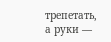трепетать, а руки —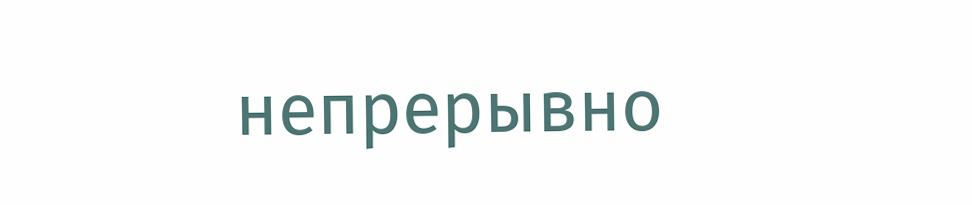непрерывно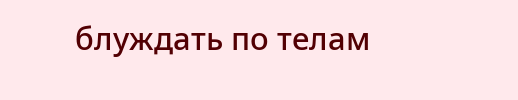блуждать по телам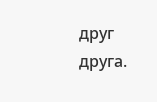друг друга.